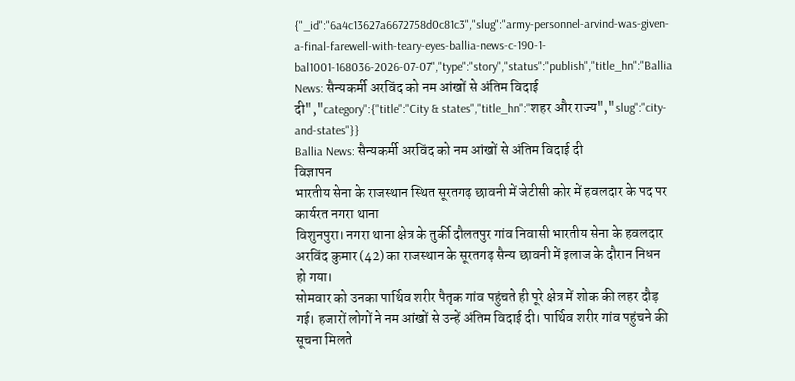{"_id":"6a4c13627a6672758d0c81c3","slug":"army-personnel-arvind-was-given-a-final-farewell-with-teary-eyes-ballia-news-c-190-1-bal1001-168036-2026-07-07","type":"story","status":"publish","title_hn":"Ballia News: सैन्यकर्मी अरविंद को नम आंखों से अंतिम विदाई दी","category":{"title":"City & states","title_hn":"शहर और राज्य","slug":"city-and-states"}}
Ballia News: सैन्यकर्मी अरविंद को नम आंखों से अंतिम विदाई दी
विज्ञापन
भारतीय सेना के राजस्थान स्थित सूरतगढ़ छावनी में जेटीसी कोर में हवलदार के पद पर कार्यरत नगरा थाना
विशुनपुरा। नगरा थाना क्षेत्र के तुर्की दौलतपुर गांव निवासी भारतीय सेना के हवलदार अरविंद कुमार (42) का राजस्थान के सूरतगढ़ सैन्य छावनी में इलाज के दौरान निधन हो गया।
सोमवार को उनका पार्थिव शरीर पैतृक गांव पहुंचते ही पूरे क्षेत्र में शोक की लहर दौड़ गई। हजारों लोगों ने नम आंखों से उन्हें अंतिम विदाई दी। पार्थिव शरीर गांव पहुंचने की सूचना मिलते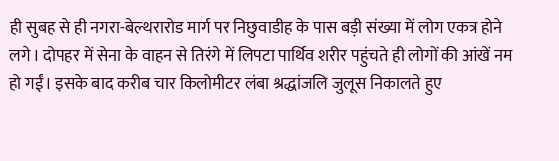ही सुबह से ही नगरा-बेल्थरारोड मार्ग पर निछुवाडीह के पास बड़ी संख्या में लोग एकत्र होने लगे। दोपहर में सेना के वाहन से तिरंगे में लिपटा पार्थिव शरीर पहुंचते ही लोगों की आंखें नम हो गईं। इसके बाद करीब चार किलोमीटर लंबा श्रद्धांजलि जुलूस निकालते हुए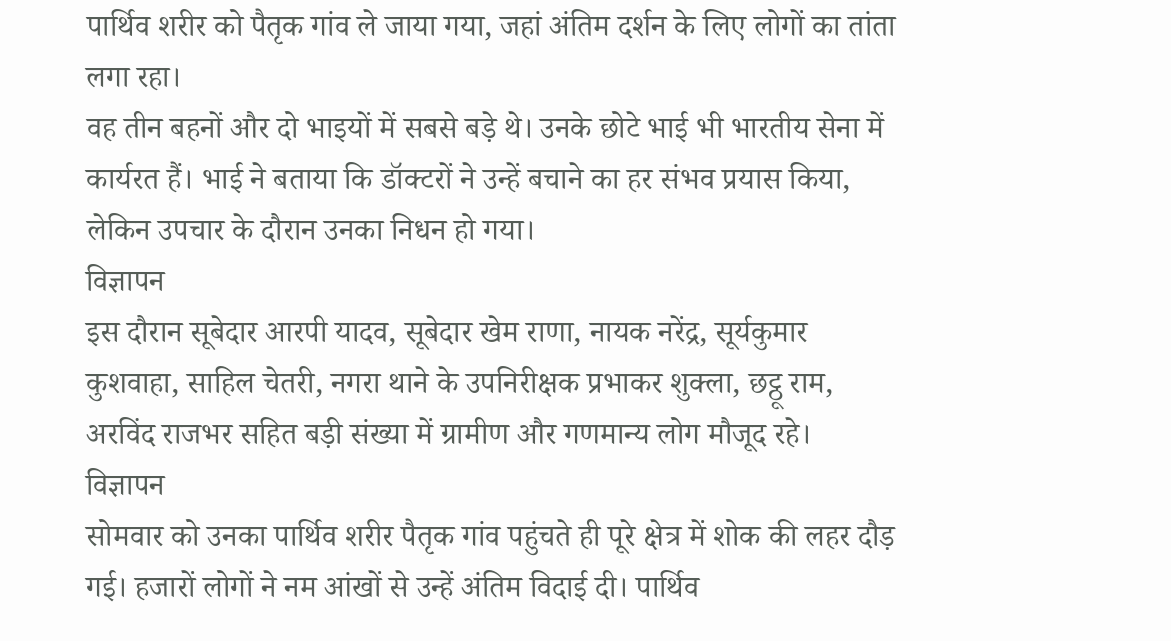पार्थिव शरीर को पैतृक गांव ले जाया गया, जहां अंतिम दर्शन के लिए लोगों का तांता लगा रहा।
वह तीन बहनों और दो भाइयों में सबसे बड़े थे। उनके छोटे भाई भी भारतीय सेना में कार्यरत हैं। भाई ने बताया कि डॉक्टरों ने उन्हें बचाने का हर संभव प्रयास किया, लेकिन उपचार के दौरान उनका निधन हो गया।
विज्ञापन
इस दौरान सूबेदार आरपी यादव, सूबेदार खेम राणा, नायक नरेंद्र, सूर्यकुमार कुशवाहा, साहिल चेतरी, नगरा थाने के उपनिरीक्षक प्रभाकर शुक्ला, छट्ठू राम, अरविंद राजभर सहित बड़ी संख्या में ग्रामीण और गणमान्य लोग मौजूद रहे।
विज्ञापन
सोमवार को उनका पार्थिव शरीर पैतृक गांव पहुंचते ही पूरे क्षेत्र में शोक की लहर दौड़ गई। हजारों लोगों ने नम आंखों से उन्हें अंतिम विदाई दी। पार्थिव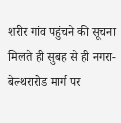शरीर गांव पहुंचने की सूचना मिलते ही सुबह से ही नगरा-बेल्थरारोड मार्ग पर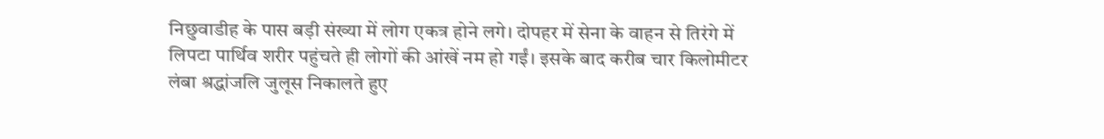निछुवाडीह के पास बड़ी संख्या में लोग एकत्र होने लगे। दोपहर में सेना के वाहन से तिरंगे में लिपटा पार्थिव शरीर पहुंचते ही लोगों की आंखें नम हो गईं। इसके बाद करीब चार किलोमीटर लंबा श्रद्धांजलि जुलूस निकालते हुए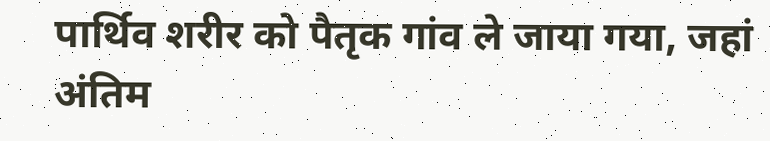पार्थिव शरीर को पैतृक गांव ले जाया गया, जहां अंतिम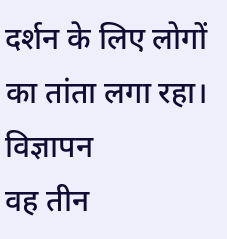दर्शन के लिए लोगों का तांता लगा रहा।
विज्ञापन
वह तीन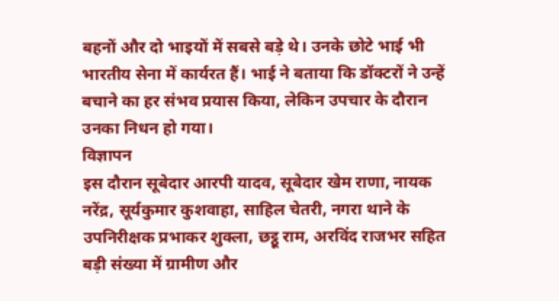बहनों और दो भाइयों में सबसे बड़े थे। उनके छोटे भाई भी भारतीय सेना में कार्यरत हैं। भाई ने बताया कि डॉक्टरों ने उन्हें बचाने का हर संभव प्रयास किया, लेकिन उपचार के दौरान उनका निधन हो गया।
विज्ञापन
इस दौरान सूबेदार आरपी यादव, सूबेदार खेम राणा, नायक नरेंद्र, सूर्यकुमार कुशवाहा, साहिल चेतरी, नगरा थाने के उपनिरीक्षक प्रभाकर शुक्ला, छट्ठू राम, अरविंद राजभर सहित बड़ी संख्या में ग्रामीण और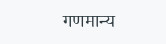गणमान्य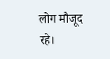लोग मौजूद रहे।